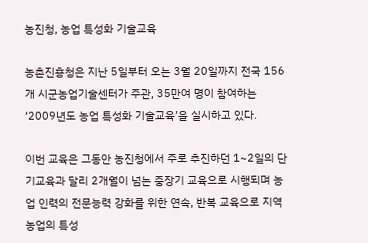농진청, 농업 특성화 기술교육

농촌진흥청은 지난 5일부터 오는 3월 20일까지 전국 156개 시군농업기술센터가 주관, 35만여 명이 참여하는 ‘2009년도 농업 특성화 기술교육’을 실시하고 있다.

이번 교육은 그동안 농진청에서 주로 추진하던 1~2일의 단기교육과 달리 2개월이 넘는 중장기 교육으로 시행되며 농업 인력의 전문능력 강화를 위한 연속, 반복 교육으로 지역농업의 특성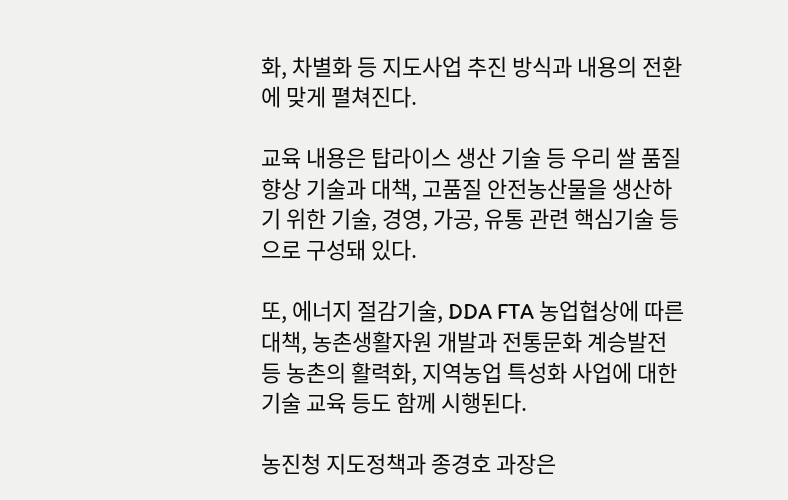화, 차별화 등 지도사업 추진 방식과 내용의 전환에 맞게 펼쳐진다.

교육 내용은 탑라이스 생산 기술 등 우리 쌀 품질향상 기술과 대책, 고품질 안전농산물을 생산하기 위한 기술, 경영, 가공, 유통 관련 핵심기술 등으로 구성돼 있다.

또, 에너지 절감기술, DDA FTA 농업협상에 따른 대책, 농촌생활자원 개발과 전통문화 계승발전 등 농촌의 활력화, 지역농업 특성화 사업에 대한 기술 교육 등도 함께 시행된다.

농진청 지도정책과 종경호 과장은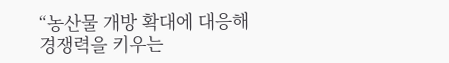“농산물 개방 확대에 대응해 경쟁력을 키우는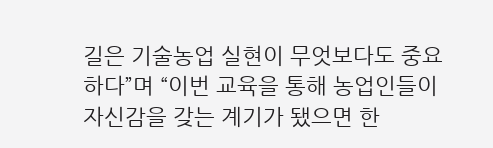길은 기술농업 실현이 무엇보다도 중요하다”며 “이번 교육을 통해 농업인들이 자신감을 갖는 계기가 됐으면 한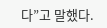다”고 말했다.